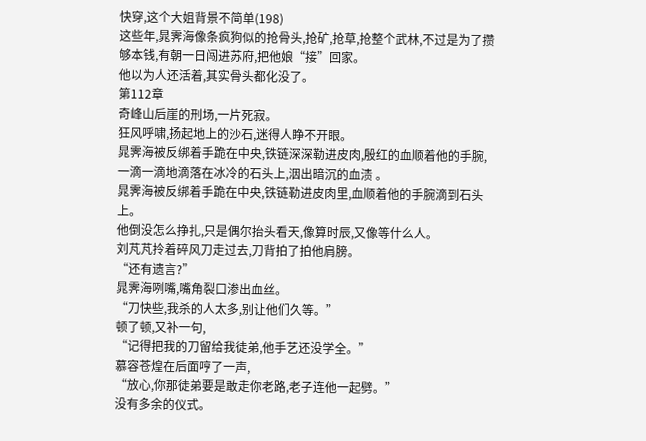快穿,这个大姐背景不简单(198)
这些年,晁霁海像条疯狗似的抢骨头,抢矿,抢草,抢整个武林,不过是为了攒够本钱,有朝一日闯进苏府,把他娘“接”回家。
他以为人还活着,其实骨头都化没了。
第112章
奇峰山后崖的刑场,一片死寂。
狂风呼啸,扬起地上的沙石,迷得人睁不开眼。
晁霁海被反绑着手跪在中央,铁链深深勒进皮肉,殷红的血顺着他的手腕,一滴一滴地滴落在冰冷的石头上,洇出暗沉的血渍 。
晁霁海被反绑着手跪在中央,铁链勒进皮肉里,血顺着他的手腕滴到石头上。
他倒没怎么挣扎,只是偶尔抬头看天,像算时辰,又像等什么人。
刘芃芃拎着碎风刀走过去,刀背拍了拍他肩膀。
“还有遗言?”
晁霁海咧嘴,嘴角裂口渗出血丝。
“刀快些,我杀的人太多,别让他们久等。”
顿了顿,又补一句,
“记得把我的刀留给我徒弟,他手艺还没学全。”
慕容苍煌在后面哼了一声,
“放心,你那徒弟要是敢走你老路,老子连他一起劈。”
没有多余的仪式。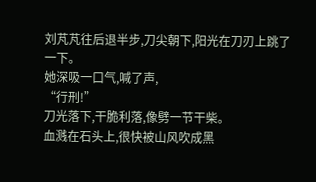刘芃芃往后退半步,刀尖朝下,阳光在刀刃上跳了一下。
她深吸一口气,喊了声,
“行刑!”
刀光落下,干脆利落,像劈一节干柴。
血溅在石头上,很快被山风吹成黑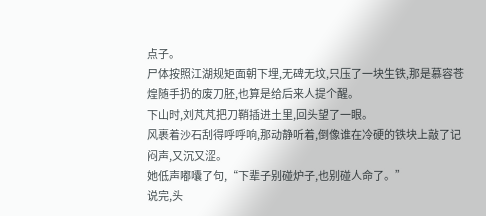点子。
尸体按照江湖规矩面朝下埋,无碑无坟,只压了一块生铁,那是慕容苍煌随手扔的废刀胚,也算是给后来人提个醒。
下山时,刘芃芃把刀鞘插进土里,回头望了一眼。
风裹着沙石刮得呼呼响,那动静听着,倒像谁在冷硬的铁块上敲了记闷声,又沉又涩。
她低声嘟囔了句,“下辈子别碰炉子,也别碰人命了。”
说完,头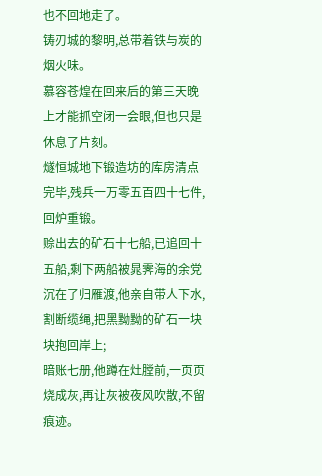也不回地走了。
铸刃城的黎明,总带着铁与炭的烟火味。
慕容苍煌在回来后的第三天晚上才能抓空闭一会眼,但也只是休息了片刻。
燧恒城地下锻造坊的库房清点完毕,残兵一万零五百四十七件,回炉重锻。
赊出去的矿石十七船,已追回十五船,剩下两船被晁霁海的余党沉在了归雁渡,他亲自带人下水,割断缆绳,把黑黝黝的矿石一块块抱回岸上;
暗账七册,他蹲在灶膛前,一页页烧成灰,再让灰被夜风吹散,不留痕迹。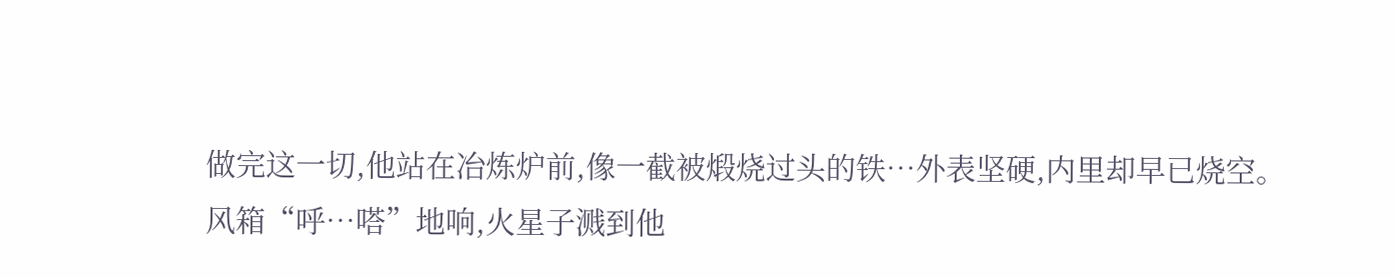做完这一切,他站在冶炼炉前,像一截被煅烧过头的铁…外表坚硬,内里却早已烧空。
风箱“呼…嗒”地响,火星子溅到他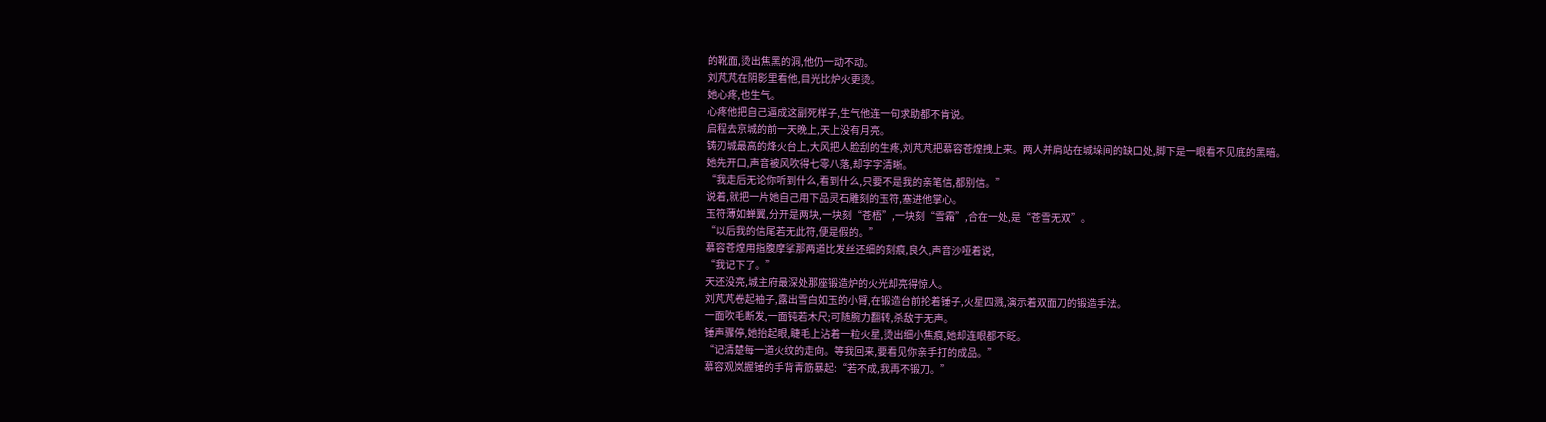的靴面,烫出焦黑的洞,他仍一动不动。
刘芃芃在阴影里看他,目光比炉火更烫。
她心疼,也生气。
心疼他把自己逼成这副死样子,生气他连一句求助都不肯说。
启程去京城的前一天晚上,天上没有月亮。
铸刃城最高的烽火台上,大风把人脸刮的生疼,刘芃芃把慕容苍煌拽上来。两人并肩站在城垛间的缺口处,脚下是一眼看不见底的黑暗。
她先开口,声音被风吹得七零八落,却字字清晰。
“我走后无论你听到什么,看到什么,只要不是我的亲笔信,都别信。”
说着,就把一片她自己用下品灵石雕刻的玉符,塞进他掌心。
玉符薄如蝉翼,分开是两块,一块刻“苍梧”,一块刻“雪霜”,合在一处,是“苍雪无双”。
“以后我的信尾若无此符,便是假的。”
慕容苍煌用指腹摩挲那两道比发丝还细的刻痕,良久,声音沙哑着说,
“我记下了。”
天还没亮,城主府最深处那座锻造炉的火光却亮得惊人。
刘芃芃卷起袖子,露出雪白如玉的小臂,在锻造台前抡着锤子,火星四溅,演示着双面刀的锻造手法。
一面吹毛断发,一面钝若木尺;可随腕力翻转,杀敌于无声。
锤声骤停,她抬起眼,睫毛上沾着一粒火星,烫出细小焦痕,她却连眼都不眨。
“记清楚每一道火纹的走向。等我回来,要看见你亲手打的成品。”
慕容观岚握锤的手背青筋暴起:“若不成,我再不锻刀。”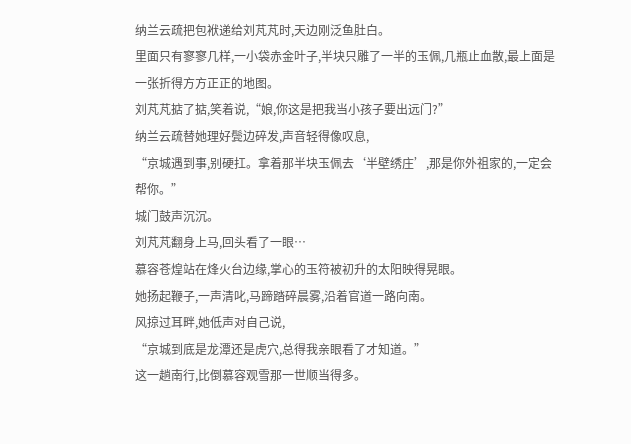纳兰云疏把包袱递给刘芃芃时,天边刚泛鱼肚白。
里面只有寥寥几样,一小袋赤金叶子,半块只雕了一半的玉佩,几瓶止血散,最上面是一张折得方方正正的地图。
刘芃芃掂了掂,笑着说,“娘,你这是把我当小孩子要出远门?”
纳兰云疏替她理好鬓边碎发,声音轻得像叹息,
“京城遇到事,别硬扛。拿着那半块玉佩去‘半壁绣庄’,那是你外祖家的,一定会帮你。”
城门鼓声沉沉。
刘芃芃翻身上马,回头看了一眼…
慕容苍煌站在烽火台边缘,掌心的玉符被初升的太阳映得晃眼。
她扬起鞭子,一声清叱,马蹄踏碎晨雾,沿着官道一路向南。
风掠过耳畔,她低声对自己说,
“京城到底是龙潭还是虎穴,总得我亲眼看了才知道。”
这一趟南行,比倒慕容观雪那一世顺当得多。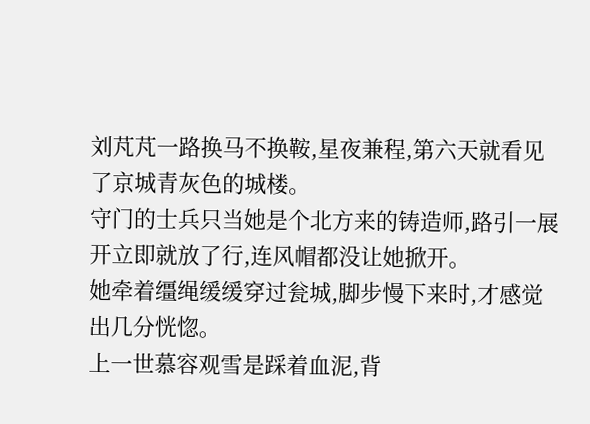刘芃芃一路换马不换鞍,星夜兼程,第六天就看见了京城青灰色的城楼。
守门的士兵只当她是个北方来的铸造师,路引一展开立即就放了行,连风帽都没让她掀开。
她牵着缰绳缓缓穿过瓮城,脚步慢下来时,才感觉出几分恍惚。
上一世慕容观雪是踩着血泥,背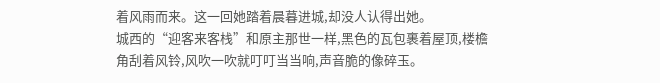着风雨而来。这一回她踏着晨暮进城,却没人认得出她。
城西的“迎客来客栈”和原主那世一样,黑色的瓦包裹着屋顶,楼檐角刮着风铃,风吹一吹就叮叮当当响,声音脆的像碎玉。